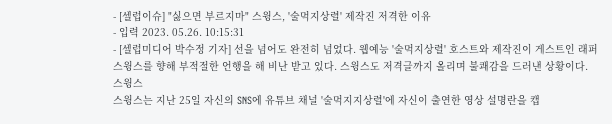- [셀럽이슈] "싫으면 부르지마" 스윙스, '술먹지상렬' 제작진 저격한 이유
- 입력 2023. 05.26. 10:15:31
- [셀럽미디어 박수정 기자] 선을 넘어도 완전히 넘었다. 웹예능 '술먹지상렬' 호스트와 제작진이 게스트인 래퍼 스윙스를 향해 부적절한 언행을 해 비난 받고 있다. 스윙스도 저격글까지 올리며 불쾌감을 드러낸 상황이다.
스윙스
스윙스는 지난 25일 자신의 SNS에 유튜브 채널 '술먹지지상렬'에 자신이 출연한 영상 설명란을 캡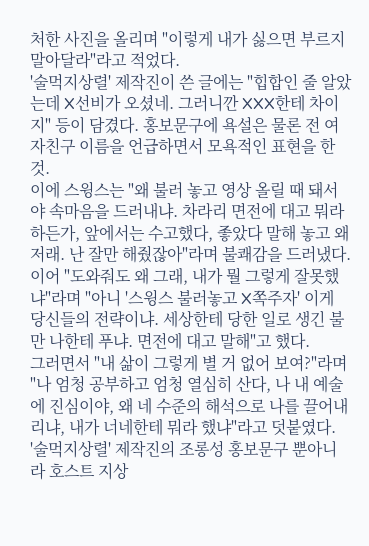처한 사진을 올리며 "이렇게 내가 싫으면 부르지 말아달라"라고 적었다.
'술먹지상렬' 제작진이 쓴 글에는 "힙합인 줄 알았는데 X선비가 오셨네. 그러니깐 XXX한테 차이지" 등이 담겼다. 홍보문구에 욕설은 물론 전 여자친구 이름을 언급하면서 모욕적인 표현을 한 것.
이에 스윙스는 "왜 불러 놓고 영상 올릴 때 돼서야 속마음을 드러내냐. 차라리 면전에 대고 뭐라 하든가, 앞에서는 수고했다, 좋았다 말해 놓고 왜 저래. 난 잘만 해줬잖아"라며 불쾌감을 드러냈다.
이어 "도와줘도 왜 그래, 내가 뭘 그렇게 잘못했냐"라며 "아니 '스윙스 불러놓고 X쪽주자' 이게 당신들의 전략이냐. 세상한테 당한 일로 생긴 불만 나한테 푸냐. 면전에 대고 말해"고 했다.
그러면서 "내 삶이 그렇게 별 거 없어 보여?"라며 "나 엄청 공부하고 엄청 열심히 산다, 나 내 예술에 진심이야, 왜 네 수준의 해석으로 나를 끌어내리냐, 내가 너네한테 뭐라 했냐"라고 덧붙였다.
'술먹지상렬' 제작진의 조롱성 홍보문구 뿐아니라 호스트 지상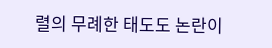렬의 무례한 태도도 논란이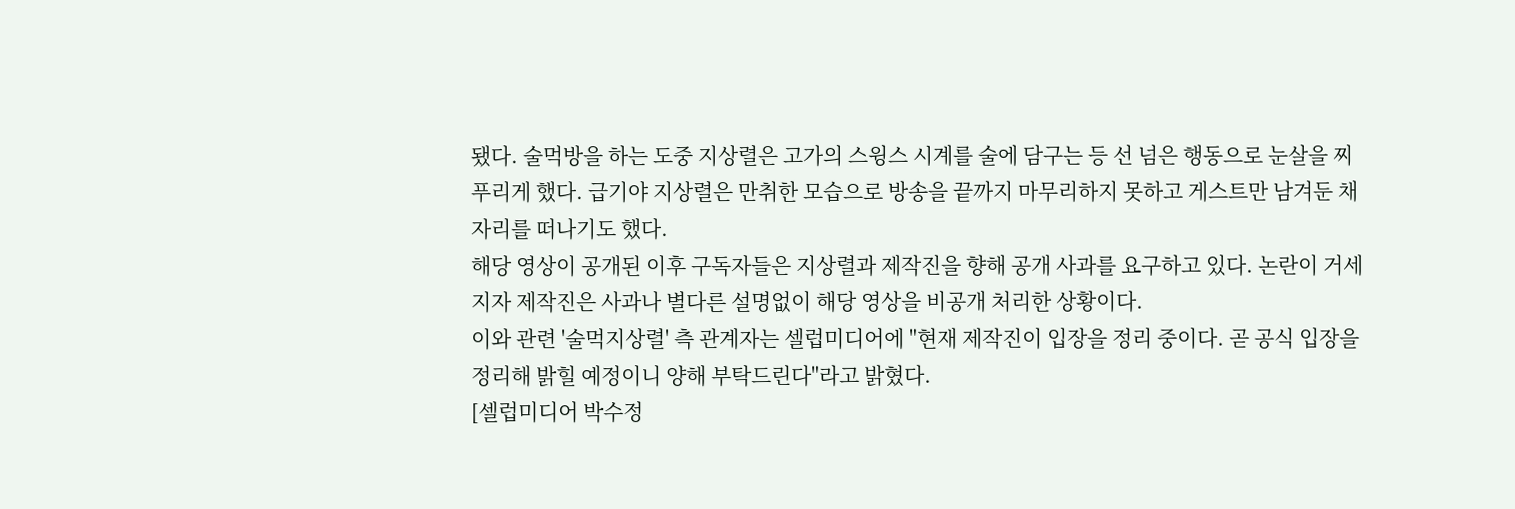됐다. 술먹방을 하는 도중 지상렬은 고가의 스윙스 시계를 술에 담구는 등 선 넘은 행동으로 눈살을 찌푸리게 했다. 급기야 지상렬은 만취한 모습으로 방송을 끝까지 마무리하지 못하고 게스트만 남겨둔 채 자리를 떠나기도 했다.
해당 영상이 공개된 이후 구독자들은 지상렬과 제작진을 향해 공개 사과를 요구하고 있다. 논란이 거세지자 제작진은 사과나 별다른 설명없이 해당 영상을 비공개 처리한 상황이다.
이와 관련 '술먹지상렬' 측 관계자는 셀럽미디어에 "현재 제작진이 입장을 정리 중이다. 곧 공식 입장을 정리해 밝힐 예정이니 양해 부탁드린다"라고 밝혔다.
[셀럽미디어 박수정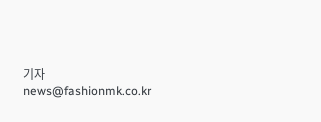기자 news@fashionmk.co.kr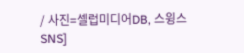/ 사진=셀럽미디어DB, 스윙스 SNS]